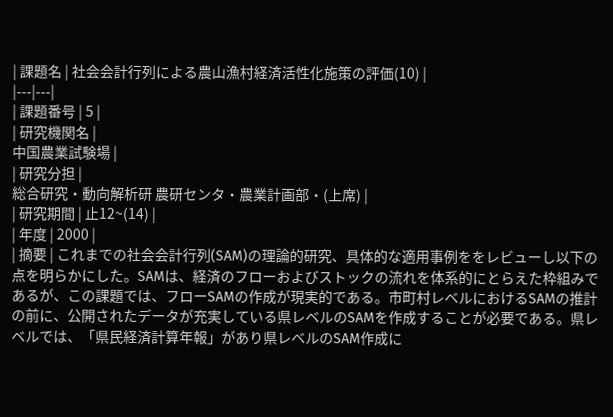| 課題名 | 社会会計行列による農山漁村経済活性化施策の評価(10) |
|---|---|
| 課題番号 | 5 |
| 研究機関名 |
中国農業試験場 |
| 研究分担 |
総合研究・動向解析研 農研センタ・農業計画部・(上席) |
| 研究期間 | 止12~(14) |
| 年度 | 2000 |
| 摘要 | これまでの社会会計行列(SAM)の理論的研究、具体的な適用事例ををレビューし以下の点を明らかにした。SAMは、経済のフローおよびストックの流れを体系的にとらえた枠組みであるが、この課題では、フローSAMの作成が現実的である。市町村レベルにおけるSAMの推計の前に、公開されたデータが充実している県レベルのSAMを作成することが必要である。県レベルでは、「県民経済計算年報」があり県レベルのSAM作成に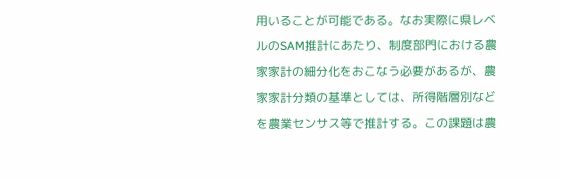用いることが可能である。なお実際に県レベルのSAM推計にあたり、制度部門における農家家計の細分化をおこなう必要があるが、農家家計分類の基準としては、所得階層別などを農業センサス等で推計する。この課題は農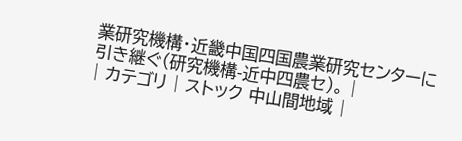業研究機構・近畿中国四国農業研究センターに引き継ぐ(研究機構-近中四農セ)。 |
| カテゴリ | ストック 中山間地域 |